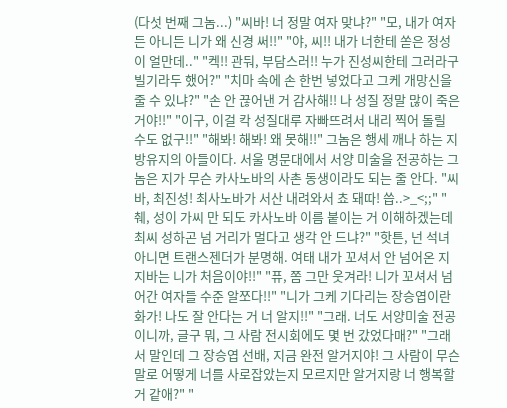(다섯 번째 그놈...) "씨바! 너 정말 여자 맞냐?" "모, 내가 여자든 아니든 니가 왜 신경 써!!" "야, 씨!! 내가 너한테 쏟은 정성이 얼만데.." "켁!! 관둬, 부담스러!! 누가 진성씨한테 그러라구 빌기라두 했어?" "치마 속에 손 한번 넣었다고 그케 개망신을 줄 수 있냐?" "손 안 끊어낸 거 감사해!! 나 성질 정말 많이 죽은 거야!!" "이구, 이걸 칵 성질대루 자빠뜨려서 내리 찍어 돌릴 수도 없구!!" "해봐! 해봐! 왜 못해!!" 그놈은 행세 깨나 하는 지방유지의 아들이다. 서울 명문대에서 서양 미술을 전공하는 그놈은 지가 무슨 카사노바의 사촌 동생이라도 되는 줄 안다. "씨바, 최진성! 최사노바가 서산 내려와서 쵸 돼따! 씁..>_<;;" "췌, 성이 가씨 만 되도 카사노바 이름 붙이는 거 이해하겠는데 최씨 성하곤 넘 거리가 멀다고 생각 안 드냐?" "핫튼, 넌 석녀 아니면 트랜스젠더가 분명해. 여태 내가 꼬셔서 안 넘어온 지지바는 니가 처음이야!!" "퓨, 쫌 그만 웃겨라! 니가 꼬셔서 넘어간 여자들 수준 알쪼다!!" "니가 그케 기다리는 장승엽이란 화가! 나도 잘 안다는 거 너 알지!!" "그래. 너도 서양미술 전공이니까, 글구 뭐, 그 사람 전시회에도 몇 번 갔었다매?" "그래서 말인데 그 장승엽 선배, 지금 완전 알거지야! 그 사람이 무슨 말로 어떻게 너를 사로잡았는지 모르지만 알거지랑 너 행복할거 같애?" "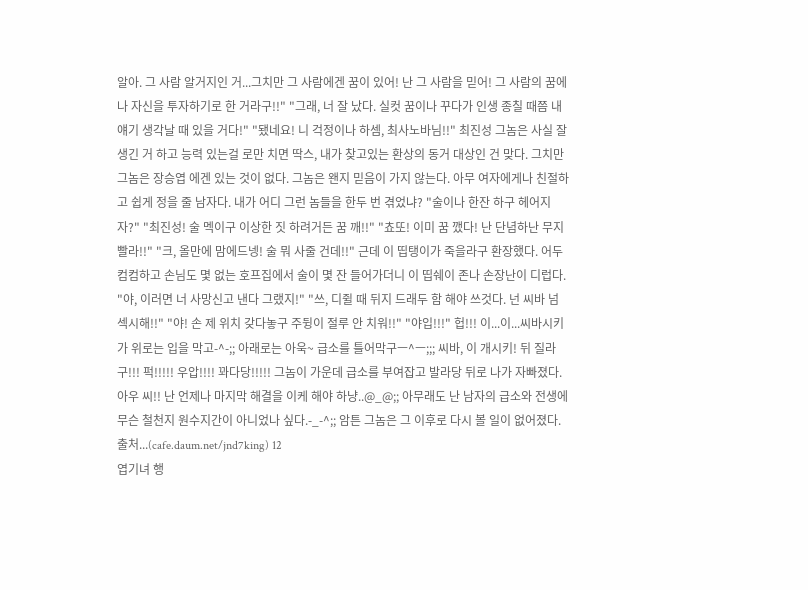알아. 그 사람 알거지인 거...그치만 그 사람에겐 꿈이 있어! 난 그 사람을 믿어! 그 사람의 꿈에 나 자신을 투자하기로 한 거라구!!" "그래, 너 잘 났다. 실컷 꿈이나 꾸다가 인생 종칠 때쯤 내 얘기 생각날 때 있을 거다!" "됐네요! 니 걱정이나 하셈, 최사노바님!!" 최진성 그놈은 사실 잘생긴 거 하고 능력 있는걸 로만 치면 딱스, 내가 찾고있는 환상의 동거 대상인 건 맞다. 그치만 그놈은 장승엽 에겐 있는 것이 없다. 그놈은 왠지 믿음이 가지 않는다. 아무 여자에게나 친절하고 쉽게 정을 줄 남자다. 내가 어디 그런 놈들을 한두 번 겪었냐? "술이나 한잔 하구 헤어지자?" "최진성! 술 멕이구 이상한 짓 하려거든 꿈 깨!!" "쵸또! 이미 꿈 깼다! 난 단념하난 무지 빨라!!" "크, 올만에 맘에드넹! 술 뭐 사줄 건데!!" 근데 이 띱탱이가 죽을라구 환장했다. 어두컴컴하고 손님도 몇 없는 호프집에서 술이 몇 잔 들어가더니 이 띱쉐이 존나 손장난이 디럽다. "야, 이러면 너 사망신고 낸다 그랬지!" "쓰, 디쥘 때 뒤지 드래두 함 해야 쓰것다. 넌 씨바 넘 섹시해!!" "야! 손 제 위치 갖다놓구 주뒹이 절루 안 치워!!" "야입!!!" 헙!!! 이...이...씨바시키가 위로는 입을 막고-^-;; 아래로는 아욱~ 급소를 틀어막구ㅡ^ㅡ;;; 씨바, 이 개시키! 뒤 질라구!!! 퍽!!!!! 우압!!!! 꽈다당!!!!! 그놈이 가운데 급소를 부여잡고 발라당 뒤로 나가 자빠졌다. 아우 씨!! 난 언제나 마지막 해결을 이케 해야 하냥..@_@;; 아무래도 난 남자의 급소와 전생에 무슨 철천지 원수지간이 아니었나 싶다.-_-^;; 암튼 그놈은 그 이후로 다시 볼 일이 없어졌다. 출처...(cafe.daum.net/jnd7king) 12
엽기녀 행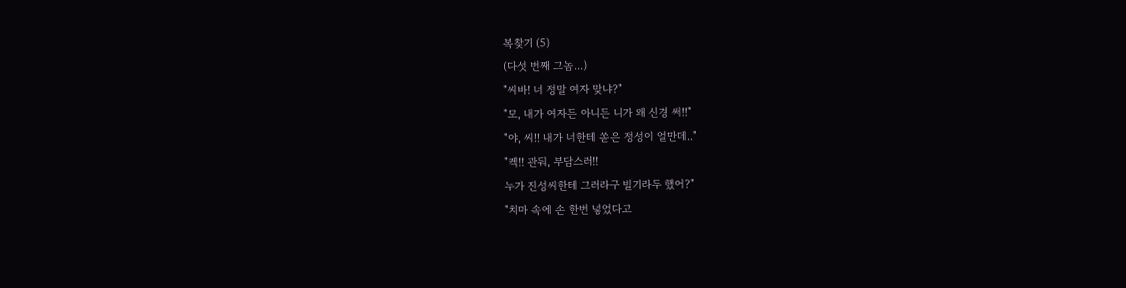복찾기 (5)
(다섯 번째 그놈...)
"씨바! 너 정말 여자 맞냐?"
"모, 내가 여자든 아니든 니가 왜 신경 써!!"
"야, 씨!! 내가 너한테 쏟은 정성이 얼만데.."
"켁!! 관둬, 부담스러!!
누가 진성씨한테 그러라구 빌기라두 했어?"
"치마 속에 손 한번 넣었다고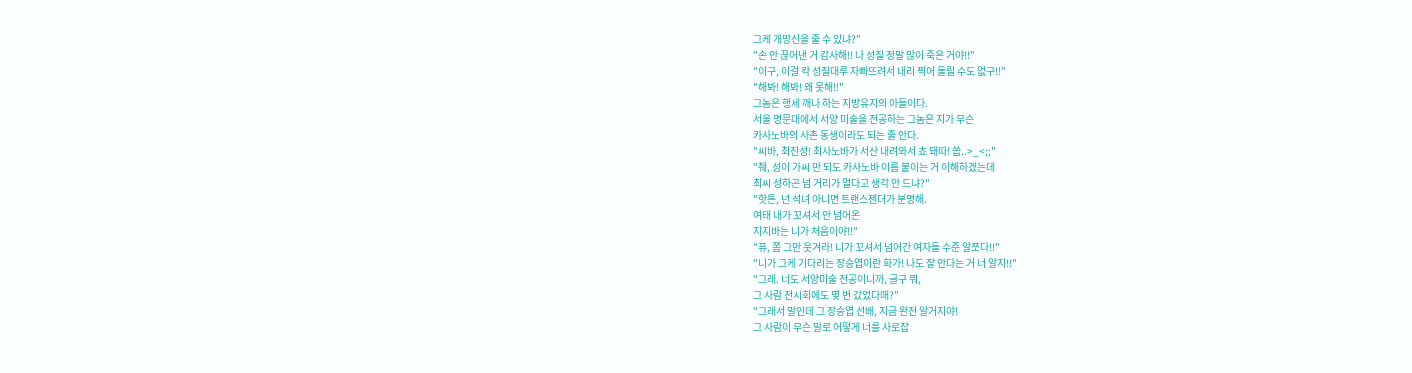그케 개망신을 줄 수 있냐?"
"손 안 끊어낸 거 감사해!! 나 성질 정말 많이 죽은 거야!!"
"이구, 이걸 칵 성질대루 자빠뜨려서 내리 찍어 돌릴 수도 없구!!"
"해봐! 해봐! 왜 못해!!"
그놈은 행세 깨나 하는 지방유지의 아들이다.
서울 명문대에서 서양 미술을 전공하는 그놈은 지가 무슨
카사노바의 사촌 동생이라도 되는 줄 안다.
"씨바, 최진성! 최사노바가 서산 내려와서 쵸 돼따! 씁..>_<;;"
"췌, 성이 가씨 만 되도 카사노바 이름 붙이는 거 이해하겠는데
최씨 성하곤 넘 거리가 멀다고 생각 안 드냐?"
"핫튼, 넌 석녀 아니면 트랜스젠더가 분명해.
여태 내가 꼬셔서 안 넘어온
지지바는 니가 처음이야!!"
"퓨, 쫌 그만 웃겨라! 니가 꼬셔서 넘어간 여자들 수준 알쪼다!!"
"니가 그케 기다리는 장승엽이란 화가! 나도 잘 안다는 거 너 알지!!"
"그래. 너도 서양미술 전공이니까, 글구 뭐,
그 사람 전시회에도 몇 번 갔었다매?"
"그래서 말인데 그 장승엽 선배, 지금 완전 알거지야!
그 사람이 무슨 말로 어떻게 너를 사로잡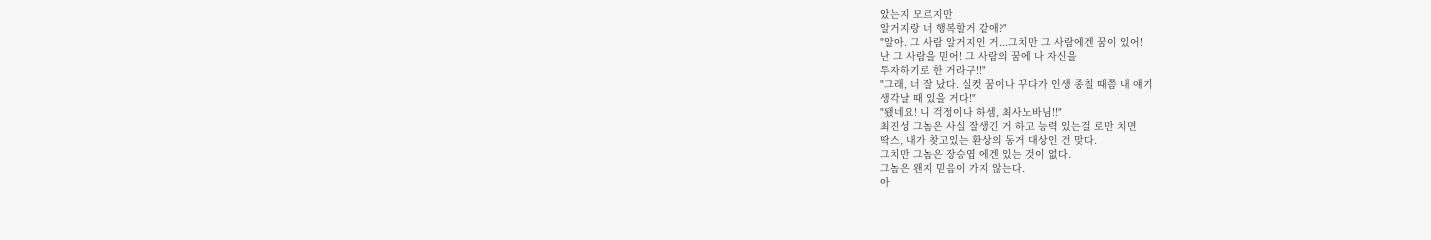았는지 모르지만
알거지랑 너 행복할거 같애?"
"알아. 그 사람 알거지인 거...그치만 그 사람에겐 꿈이 있어!
난 그 사람을 믿어! 그 사람의 꿈에 나 자신을
투자하기로 한 거라구!!"
"그래, 너 잘 났다. 실컷 꿈이나 꾸다가 인생 종칠 때쯤 내 얘기
생각날 때 있을 거다!"
"됐네요! 니 걱정이나 하셈, 최사노바님!!"
최진성 그놈은 사실 잘생긴 거 하고 능력 있는걸 로만 치면
딱스, 내가 찾고있는 환상의 동거 대상인 건 맞다.
그치만 그놈은 장승엽 에겐 있는 것이 없다.
그놈은 왠지 믿음이 가지 않는다.
아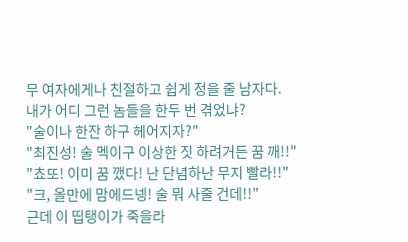무 여자에게나 친절하고 쉽게 정을 줄 남자다.
내가 어디 그런 놈들을 한두 번 겪었냐?
"술이나 한잔 하구 헤어지자?"
"최진성! 술 멕이구 이상한 짓 하려거든 꿈 깨!!"
"쵸또! 이미 꿈 깼다! 난 단념하난 무지 빨라!!"
"크, 올만에 맘에드넹! 술 뭐 사줄 건데!!"
근데 이 띱탱이가 죽을라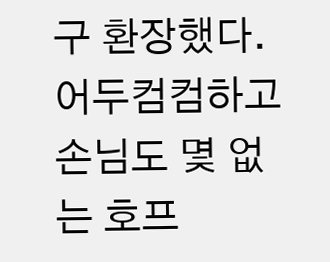구 환장했다.
어두컴컴하고 손님도 몇 없는 호프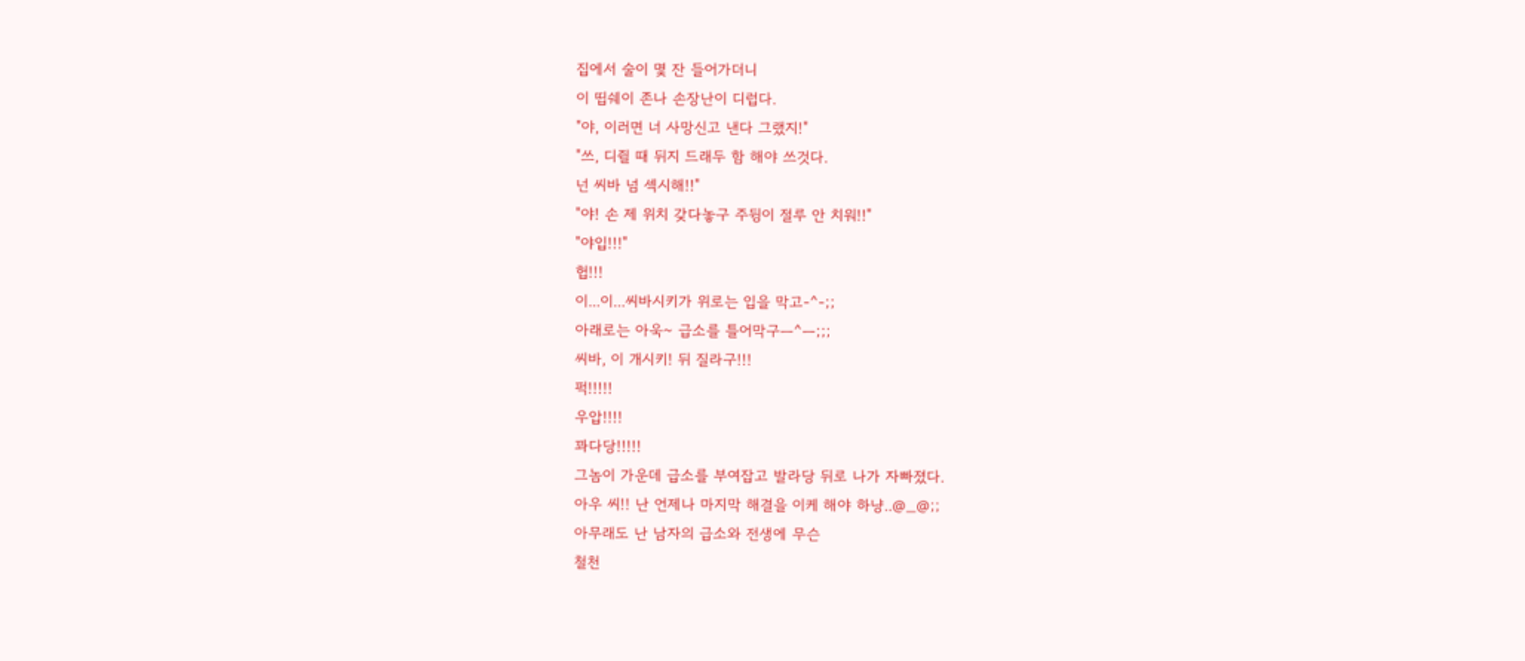집에서 술이 몇 잔 들어가더니
이 띱쉐이 존나 손장난이 디럽다.
"야, 이러면 너 사망신고 낸다 그랬지!"
"쓰, 디쥘 때 뒤지 드래두 함 해야 쓰것다.
넌 씨바 넘 섹시해!!"
"야! 손 제 위치 갖다놓구 주뒹이 절루 안 치워!!"
"야입!!!"
헙!!!
이...이...씨바시키가 위로는 입을 막고-^-;;
아래로는 아욱~ 급소를 틀어막구ㅡ^ㅡ;;;
씨바, 이 개시키! 뒤 질라구!!!
퍽!!!!!
우압!!!!
꽈다당!!!!!
그놈이 가운데 급소를 부여잡고 발라당 뒤로 나가 자빠졌다.
아우 씨!! 난 언제나 마지막 해결을 이케 해야 하냥..@_@;;
아무래도 난 남자의 급소와 전생에 무슨
철천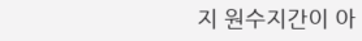지 원수지간이 아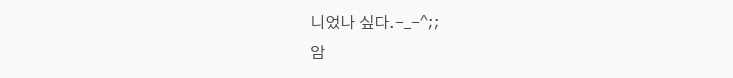니었나 싶다.-_-^;;
암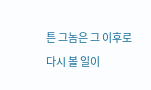튼 그놈은 그 이후로 다시 볼 일이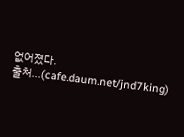없어졌다.
출처...(cafe.daum.net/jnd7king)